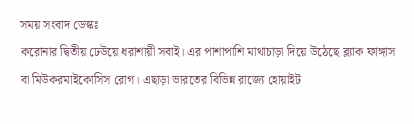সময় সংবাদ ডেস্কঃ
করোনার দ্বিতীয় ঢেউয়ে ধরাশায়ী সবাই। এর পাশাপাশি মাথাচাড়া দিয়ে উঠেছে ব্ল্যাক ফাঙ্গাস বা মিউকরমাইকোসিস রোগ। এছাড়া ভারতের বিভিন্ন রাজ্যে হোয়াইট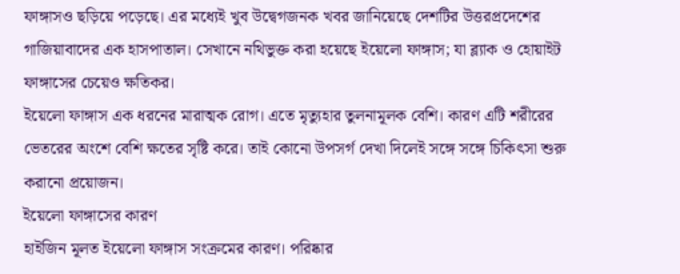ফাঙ্গাসও ছড়িয়ে পড়েছে। এর মধ্যেই খুব উদ্বেগজনক খবর জানিয়েছে দেশটির উত্তরপ্রদেশের গাজিয়াবাদের এক হাসপাতাল। সেখানে নথিভুক্ত করা হয়েছে ইয়েলো ফাঙ্গাস; যা ব্ল্যাক ও হোয়াইট ফাঙ্গাসের চেয়েও ক্ষতিকর।
ইয়েলো ফাঙ্গাস এক ধরনের মারাত্মক রোগ। এতে মৃত্যুহার তুলনামূলক বেশি। কারণ এটি শরীরের ভেতরের অংশে বেশি ক্ষতের সৃষ্টি করে। তাই কোনো উপসর্গ দেখা দিলেই সঙ্গে সঙ্গে চিকিৎসা শুরু করানো প্রয়োজন।
ইয়েলো ফাঙ্গাসের কারণ
হাইজিন মূলত ইয়েলো ফাঙ্গাস সংক্রমের কারণ। পরিষ্কার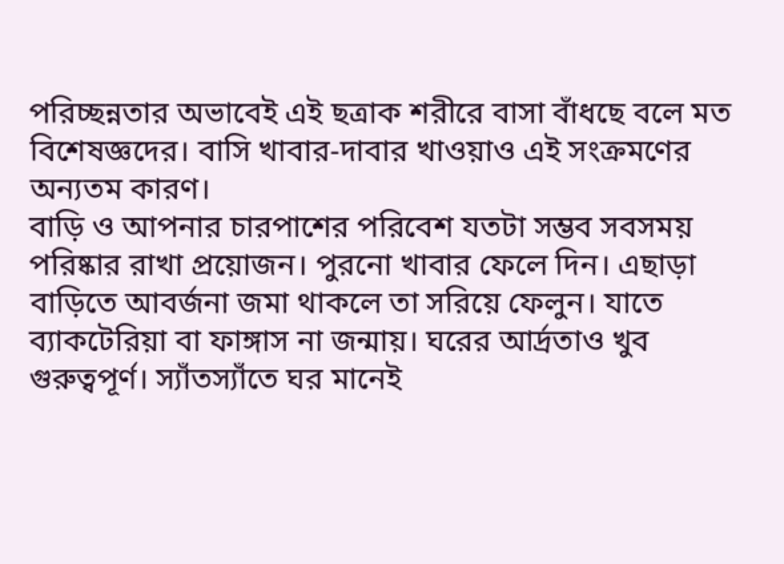পরিচ্ছন্নতার অভাবেই এই ছত্রাক শরীরে বাসা বাঁধছে বলে মত বিশেষজ্ঞদের। বাসি খাবার-দাবার খাওয়াও এই সংক্রমণের অন্যতম কারণ।
বাড়ি ও আপনার চারপাশের পরিবেশ যতটা সম্ভব সবসময় পরিষ্কার রাখা প্রয়োজন। পুরনো খাবার ফেলে দিন। এছাড়া বাড়িতে আবর্জনা জমা থাকলে তা সরিয়ে ফেলুন। যাতে ব্যাকটেরিয়া বা ফাঙ্গাস না জন্মায়। ঘরের আর্দ্রতাও খুব গুরুত্বপূর্ণ। স্যাঁতস্যাঁতে ঘর মানেই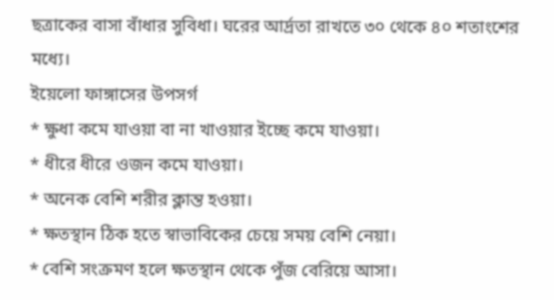ছত্রাকের বাসা বাঁধার সুবিধা। ঘরের আর্দ্রতা রাখতে ৩০ থেকে ৪০ শতাংশের মধ্যে।
ইয়েলো ফাঙ্গাসের উপসর্গ
* ক্ষুধা কমে যাওয়া বা না খাওয়ার ইচ্ছে কমে যাওয়া।
* ধীরে ধীরে ওজন কমে যাওয়া।
* অনেক বেশি শরীর ক্লান্ত হওয়া।
* ক্ষতস্থান ঠিক হতে স্বাভাবিকের চেয়ে সময় বেশি নেয়া।
* বেশি সংক্রমণ হলে ক্ষতস্থান থেকে পুঁজ বেরিয়ে আসা।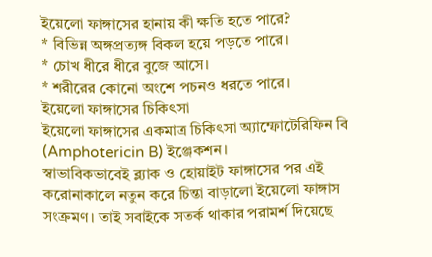ইয়েলো ফাঙ্গাসের হানায় কী ক্ষতি হতে পারে?
* বিভিন্ন অঙ্গপ্রত্যঙ্গ বিকল হয়ে পড়তে পারে।
* চোখ ধীরে ধীরে বুজে আসে।
* শরীরের কোনো অংশে পচনও ধরতে পারে।
ইয়েলো ফাঙ্গাসের চিকিৎসা
ইয়েলো ফাঙ্গাসের একমাত্র চিকিৎসা অ্যাম্ফোটেরিফিন বি (Amphotericin B) ইঞ্জেকশন।
স্বাভাবিকভাবেই ব্ল্যাক ও হোয়াইট ফাঙ্গাসের পর এই করোনাকালে নতুন করে চিন্তা বাড়ালো ইয়েলো ফাঙ্গাস সংক্রমণ। তাই সবাইকে সতর্ক থাকার পরামর্শ দিয়েছে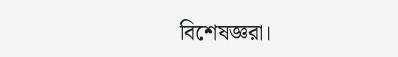বিশেষজ্ঞরা।